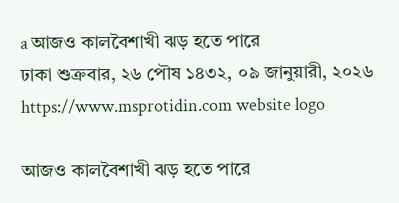a আজও কালবৈশাখী ঝড় হতে পারে
ঢাকা শুক্রবার, ২৬ পৌষ ১৪৩২, ০৯ জানুয়ারী, ২০২৬
https://www.msprotidin.com website logo

আজও কালবৈশাখী ঝড় হতে পারে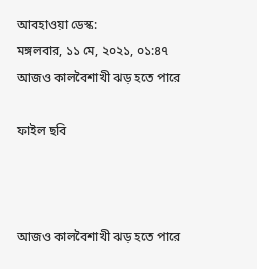আবহাওয়া ডেস্ক:
মঙ্গলবার, ১১ মে, ২০২১, ০১:৪৭
আজও কালবৈশাখী ঝড় হতে পারে

ফাইল ছবি



আজও কালবৈশাখী ঝড় হতে পারে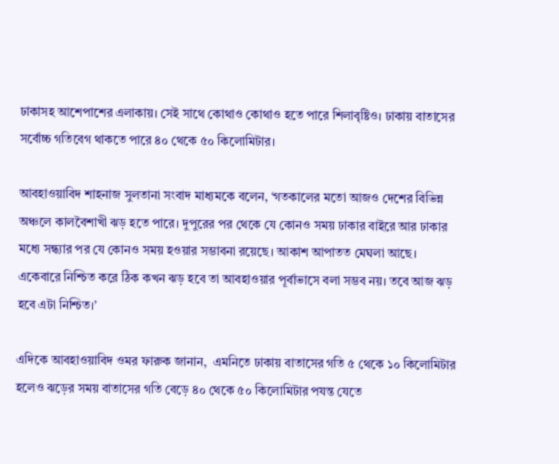ঢাকাসহ আশেপাশের এলাকায়। সেই সাথে কোথাও কোথাও হতে পারে শিলাবৃষ্টিও। ঢাকায় বাতাসের সর্বোচ্চ গতিবেগ থাকতে পারে ৪০ থেকে ৫০ কিলোমিটার।

আবহাওয়াবিদ শাহনাজ সুলতানা সংবাদ মাধ্যমকে বলেন, ‘গতকালের মতো আজও দেশের বিভিন্ন অঞ্চলে কালবৈশাখী ঝড় হতে পারে। দুপুরের পর থেকে যে কোনও সময় ঢাকার বাইরে আর ঢাকার মধ্যে সন্ধ্যার পর যে কোনও সময় হওয়ার সম্ভাবনা রয়েছে। আকাশ আপাতত মেঘলা আছে। একেবারে নিশ্চিত করে ঠিক কখন ঝড় হবে তা আবহাওয়ার পূর্বাভাসে বলা সম্ভব নয়। তবে আজ ঝড় হবে এটা নিশ্চিত।’

এদিকে আবহাওয়াবিদ ওমর ফারুক জানান,  এমনিতে ঢাকায় বাতাসের গতি ৫ থেকে ১০ কিলোমিটার হলেও ঝড়ের সময় বাতাসের গতি বেড়ে ৪০ থেকে ৫০ কিলোমিটার পযন্ত যেতে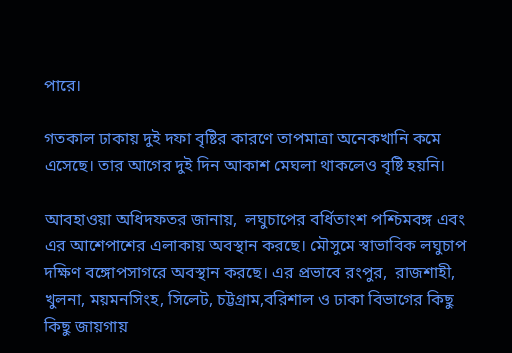পারে।

গতকাল ঢাকায় দুই দফা বৃষ্টির কারণে তাপমাত্রা অনেকখানি কমে এসেছে। তার আগের দুই দিন আকাশ মেঘলা থাকলেও বৃষ্টি হয়নি।

আবহাওয়া অধিদফতর জানায়,  লঘুচাপের বর্ধিতাংশ পশ্চিমবঙ্গ এবং এর আশেপাশের এলাকায় অবস্থান করছে। মৌসুমে স্বাভাবিক লঘুচাপ দক্ষিণ বঙ্গোপসাগরে অবস্থান করছে। এর প্রভাবে রংপুর,  রাজশাহী, খুলনা, ময়মনসিংহ, সিলেট, চট্টগ্রাম,বরিশাল ও ঢাকা বিভাগের কিছু কিছু জায়গায়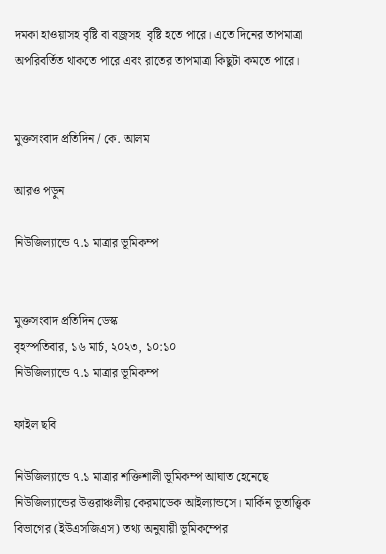দমকা হাওয়াসহ বৃষ্টি বা বজ্রসহ  বৃষ্টি হতে পারে। এতে দিনের তাপমাত্রা অপরিবর্তিত থাকতে পারে এবং রাতের তাপমাত্রা কিছুটা কমতে পারে।


মুক্তসংবাদ প্রতিদিন / কে. আলম

আরও পড়ুন

নিউজিল্যান্ডে ৭.১ মাত্রার ভূমিকম্প


মুক্তসংবাদ প্রতিদিন ডেস্ক
বৃহস্পতিবার, ১৬ মার্চ, ২০২৩, ১০:১০
নিউজিল্যান্ডে ৭.১ মাত্রার ভূমিকম্প

ফাইল ছবি

নিউজিল্যান্ডে ৭.১ মাত্রার শক্তিশালী ভূমিকম্প আঘাত হেনেছে নিউজিল্যান্ডের উত্তরাঞ্চলীয় কেরমাডেক আইল্যান্ডসে। মার্কিন ভূতাত্ত্বিক বিভাগের (ইউএসজিএস) তথ্য অনুযায়ী ভূমিকম্পের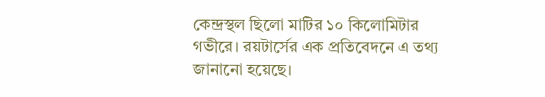কেন্দ্রস্থল ছিলো মাটির ১০ কিলোমিটার গভীরে। রয়টার্সের এক প্রতিবেদনে এ তথ্য জানানো হয়েছে।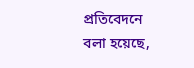প্রতিবেদনে বলা হয়েছে,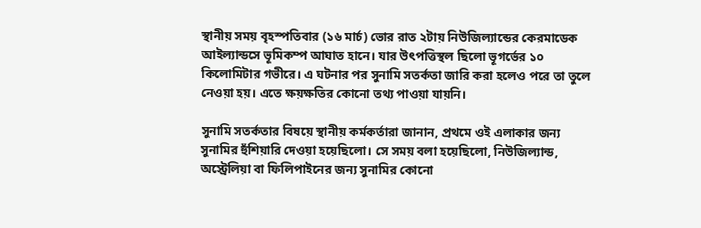স্থানীয় সময় বৃহস্পতিবার (১৬ মার্চ) ভোর রাত ২টায় নিউজিল্যান্ডের কেরমাডেক আইল্যান্ডসে ভূমিকম্প আঘাত হানে। যার উৎপত্তিস্থল ছিলো ভূগর্ভের ১০ কিলোমিটার গভীরে। এ ঘটনার পর সুনামি সতর্কতা জারি করা হলেও পরে তা তুলে নেওয়া হয়। এতে ক্ষয়ক্ষতির কোনো তথ্য পাওয়া যায়নি।

সুনামি সতর্কতার বিষয়ে স্থানীয় কর্মকর্তারা জানান, প্রথমে ওই এলাকার জন্য সুনামির হুঁশিয়ারি দেওয়া হয়েছিলো। সে সময় বলা হয়েছিলো, নিউজিল্যান্ড, অস্ট্রেলিয়া বা ফিলিপাইনের জন্য সুনামির কোনো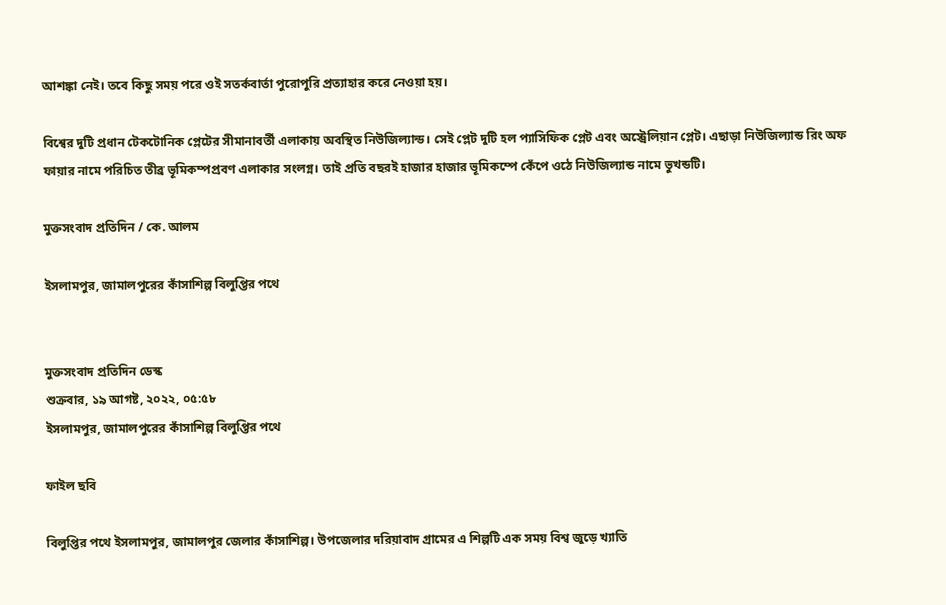আশঙ্কা নেই। তবে কিছু সময় পরে ওই সতর্কবার্তা পুরোপুরি প্রত্যাহার করে নেওয়া হয়।

বিশ্বের দুটি প্রধান টেকটোনিক প্লেটের সীমানাবর্তী এলাকায় অবস্থিত নিউজিল্যান্ড। সেই প্লেট দুটি হল প্যাসিফিক প্লেট এবং অস্ট্রেলিয়ান প্লেট। এছাড়া নিউজিল্যান্ড রিং অফ ফায়ার নামে পরিচিত তীব্র ভূমিকম্পপ্রবণ এলাকার সংলগ্ন। তাই প্রতি বছরই হাজার হাজার ভূমিকম্পে কেঁপে ওঠে নিউজিল্যান্ড নামে ভুখন্ডটি।

মুক্তসংবাদ প্রতিদিন / কে. আলম

ইসলামপুর, জামালপুরের কাঁসাশিল্প বিলুপ্তির পথে


মুক্তসংবাদ প্রতিদিন ডেস্ক
শুক্রবার, ১৯ আগষ্ট, ২০২২, ০৫:৫৮
ইসলামপুর, জামালপুরের কাঁসাশিল্প বিলুপ্তির পথে

ফাইল ছবি

বিলুপ্তির পথে ইসলামপুর, জামালপুর জেলার কাঁসাশিল্প। উপজেলার দরিয়াবাদ গ্রামের এ শিল্পটি এক সময় বিশ্ব জুড়ে খ্যাতি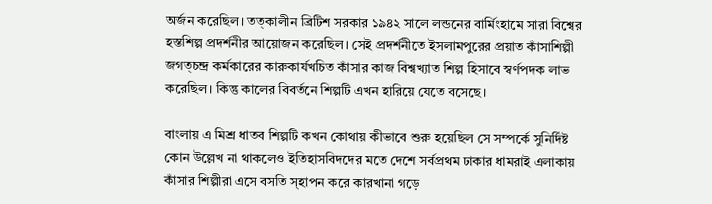অর্জন করেছিল। তত্কালীন ব্রিটিশ সরকার ১৯৪২ সালে লন্ডনের বার্মিংহামে সারা বিশ্বের হস্তশিল্প প্রদর্শনীর আয়োজন করেছিল। সেই প্রদর্শনীতে ইসলামপুরের প্রয়াত কাঁসাশিল্পী জগত্চন্দ্র কর্মকারের কারুকার্যখচিত কাঁসার কাজ বিশ্বখ্যাত শিল্প হিসাবে স্বর্ণপদক লাভ করেছিল। কিন্তু কালের বিবর্তনে শিল্পটি এখন হারিয়ে যেতে বসেছে।

বাংলায় এ মিশ্র ধাতব শিল্পটি কখন কোথায় কীভাবে শুরু হয়েছিল সে সম্পর্কে সুনির্দিষ্ট কোন উল্লেখ না থাকলেও ইতিহাসবিদদের মতে দেশে সর্বপ্রথম ঢাকার ধামরাই এলাকায় কাঁসার শিল্পীরা এসে বসতি স্হাপন করে কারখানা গড়ে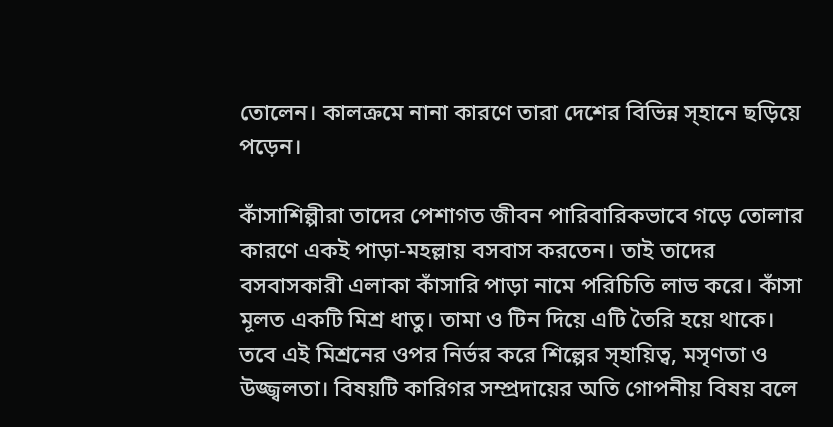তোলেন। কালক্রমে নানা কারণে তারা দেশের বিভিন্ন স্হানে ছড়িয়ে পড়েন।

কাঁসাশিল্পীরা তাদের পেশাগত জীবন পারিবারিকভাবে গড়ে তোলার কারণে একই পাড়া-মহল্লায় বসবাস করতেন। তাই তাদের বসবাসকারী এলাকা কাঁসারি পাড়া নামে পরিচিতি লাভ করে। কাঁসা মূলত একটি মিশ্র ধাতু। তামা ও টিন দিয়ে এটি তৈরি হয়ে থাকে। তবে এই মিশ্রনের ওপর নির্ভর করে শিল্পের স্হায়িত্ব, মসৃণতা ও উজ্জ্বলতা। বিষয়টি কারিগর সম্প্রদায়ের অতি গোপনীয় বিষয় বলে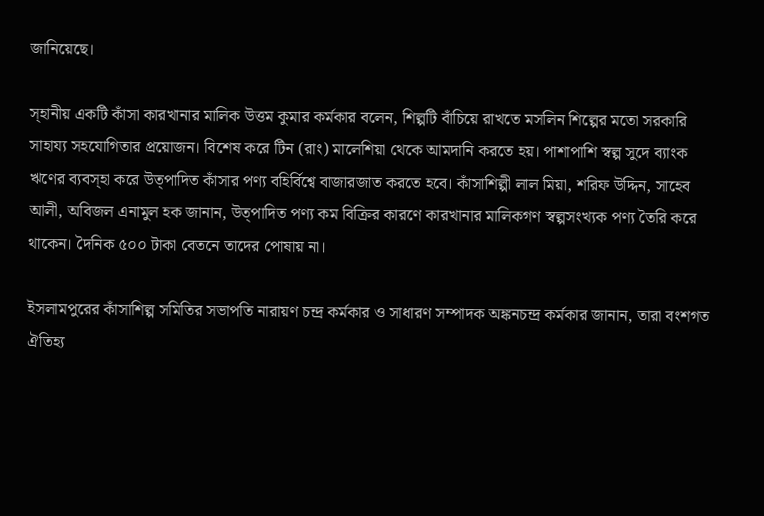জানিয়েছে।

স্হানীয় একটি কাঁসা কারখানার মালিক উত্তম কুমার কর্মকার বলেন, শিল্পটি বাঁচিয়ে রাখতে মসলিন শিল্পের মতো সরকারি সাহায্য সহযোগিতার প্রয়োজন। বিশেষ করে টিন (রাং) মালেশিয়া থেকে আমদানি করতে হয়। পাশাপাশি স্বল্প সুদে ব্যাংক ঋণের ব্যবস্হা করে উত্পাদিত কাঁসার পণ্য বহির্বিশ্বে বাজারজাত করতে হবে। কাঁসাশিল্পী লাল মিয়া, শরিফ উদ্দিন, সাহেব আলী, অবিজল এনামুল হক জানান, উত্পাদিত পণ্য কম বিক্রির কারণে কারখানার মালিকগণ স্বল্পসংখ্যক পণ্য তৈরি করে থাকেন। দৈনিক ৫০০ টাকা বেতনে তাদের পোষায় না।

ইসলামপুরের কাঁসাশিল্প সমিতির সভাপতি নারায়ণ চন্দ্র কর্মকার ও সাধারণ সম্পাদক অঙ্কনচন্দ্র কর্মকার জানান, তারা বংশগত ঐতিহ্য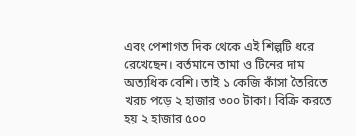এবং পেশাগত দিক থেকে এই শিল্পটি ধরে রেখেছেন। বর্তমানে তামা ও টিনের দাম অত্যধিক বেশি। তাই ১ কেজি কাঁসা তৈরিতে খরচ পড়ে ২ হাজার ৩০০ টাকা। বিক্রি করতে হয় ২ হাজার ৫০০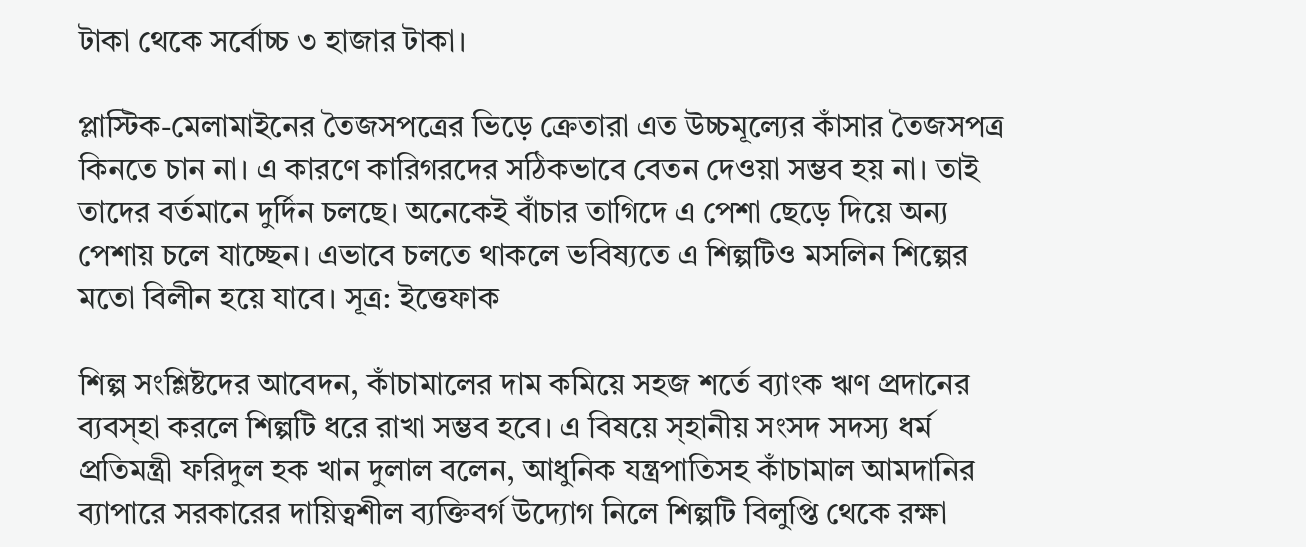টাকা থেকে সর্বোচ্চ ৩ হাজার টাকা।

প্লাস্টিক-মেলামাইনের তৈজসপত্রের ভিড়ে ক্রেতারা এত উচ্চমূল্যের কাঁসার তৈজসপত্র কিনতে চান না। এ কারণে কারিগরদের সঠিকভাবে বেতন দেওয়া সম্ভব হয় না। তাই তাদের বর্তমানে দুর্দিন চলছে। অনেকেই বাঁচার তাগিদে এ পেশা ছেড়ে দিয়ে অন্য পেশায় চলে যাচ্ছেন। এভাবে চলতে থাকলে ভবিষ্যতে এ শিল্পটিও মসলিন শিল্পের মতো বিলীন হয়ে যাবে। সূত্র: ইত্তেফাক

শিল্প সংশ্লিষ্টদের আবেদন, কাঁচামালের দাম কমিয়ে সহজ শর্তে ব্যাংক ঋণ প্রদানের ব্যবস্হা করলে শিল্পটি ধরে রাখা সম্ভব হবে। এ বিষয়ে স্হানীয় সংসদ সদস্য ধর্ম প্রতিমন্ত্রী ফরিদুল হক খান দুলাল বলেন, আধুনিক যন্ত্রপাতিসহ কাঁচামাল আমদানির ব্যাপারে সরকারের দায়িত্বশীল ব্যক্তিবর্গ উদ্যোগ নিলে শিল্পটি বিলুপ্তি থেকে রক্ষা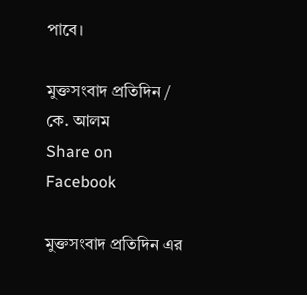পাবে।

মুক্তসংবাদ প্রতিদিন / কে. আলম
Share on Facebook

মুক্তসংবাদ প্রতিদিন এর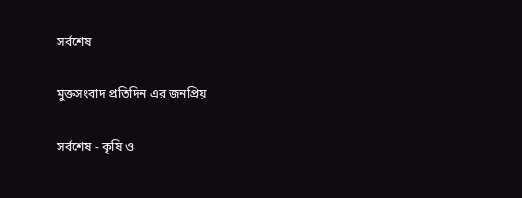সর্বশেষ

মুক্তসংবাদ প্রতিদিন এর জনপ্রিয়

সর্বশেষ - কৃষি ও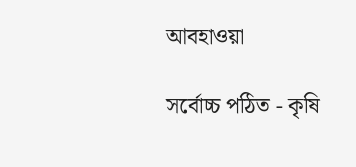আবহাওয়া

সর্বোচ্চ পঠিত - কৃষি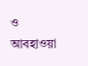ও আবহাওয়া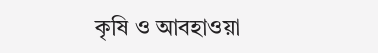কৃষি ও আবহাওয়া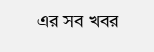এর সব খবর